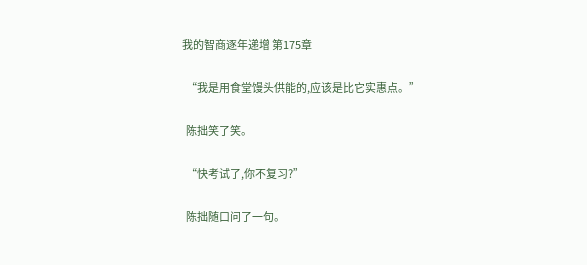我的智商逐年递增 第175章

  “我是用食堂馒头供能的,应该是比它实惠点。”

  陈拙笑了笑。

  “快考试了,你不复习?”

  陈拙随口问了一句。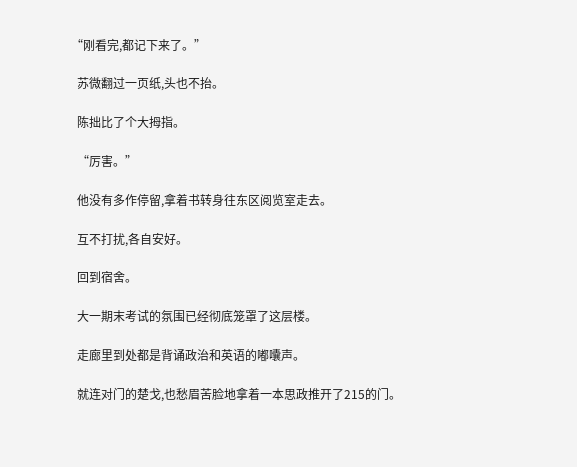“刚看完,都记下来了。”

  苏微翻过一页纸,头也不抬。

  陈拙比了个大拇指。

  “厉害。”

  他没有多作停留,拿着书转身往东区阅览室走去。

  互不打扰,各自安好。

  回到宿舍。

  大一期末考试的氛围已经彻底笼罩了这层楼。

  走廊里到处都是背诵政治和英语的嘟囔声。

  就连对门的楚戈,也愁眉苦脸地拿着一本思政推开了215的门。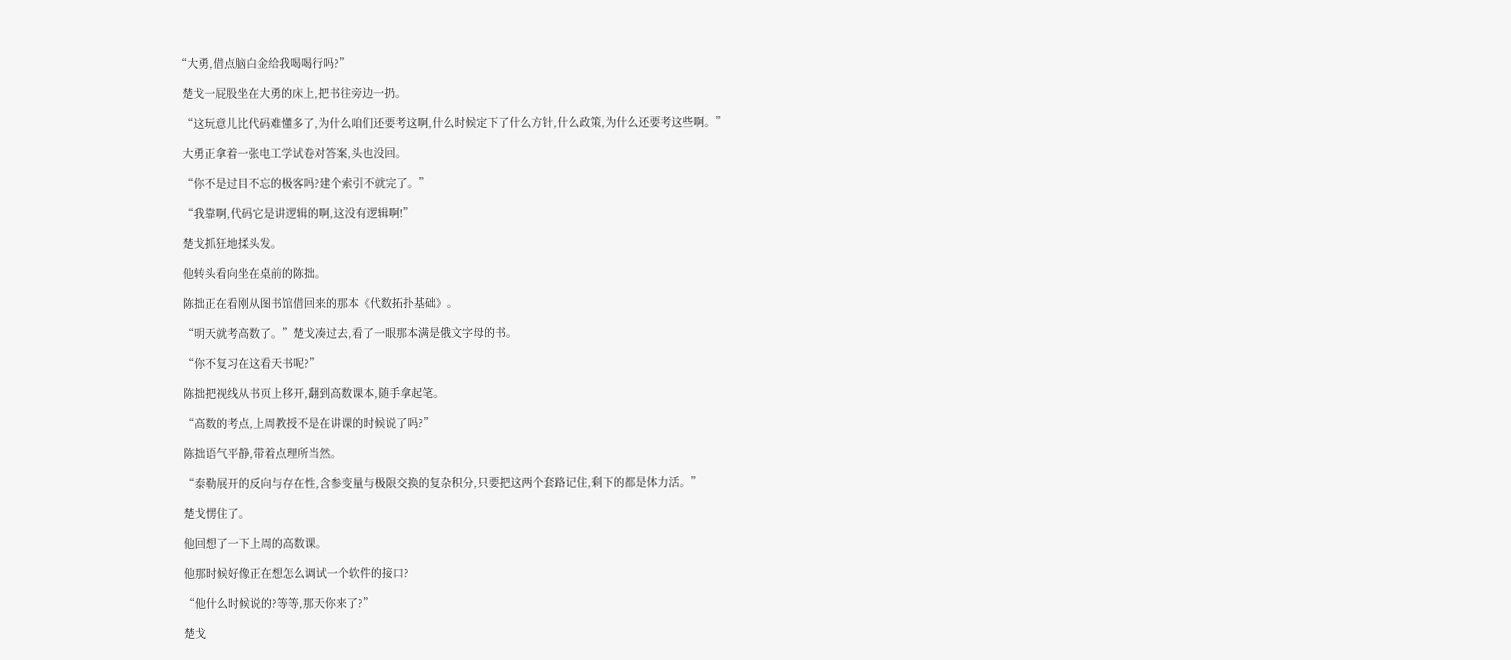“大勇,借点脑白金给我喝喝行吗?”

  楚戈一屁股坐在大勇的床上,把书往旁边一扔。

  “这玩意儿比代码难懂多了,为什么咱们还要考这啊,什么时候定下了什么方针,什么政策,为什么还要考这些啊。”

  大勇正拿着一张电工学试卷对答案,头也没回。

  “你不是过目不忘的极客吗?建个索引不就完了。”

  “我靠啊,代码它是讲逻辑的啊,这没有逻辑啊!”

  楚戈抓狂地揉头发。

  他转头看向坐在桌前的陈拙。

  陈拙正在看刚从图书馆借回来的那本《代数拓扑基础》。

  “明天就考高数了。”楚戈凑过去,看了一眼那本满是俄文字母的书。

  “你不复习在这看天书呢?”

  陈拙把视线从书页上移开,翻到高数课本,随手拿起笔。

  “高数的考点,上周教授不是在讲课的时候说了吗?”

  陈拙语气平静,带着点理所当然。

  “泰勒展开的反向与存在性,含参变量与极限交换的复杂积分,只要把这两个套路记住,剩下的都是体力活。”

  楚戈愣住了。

  他回想了一下上周的高数课。

  他那时候好像正在想怎么调试一个软件的接口?

  “他什么时候说的?等等,那天你来了?”

  楚戈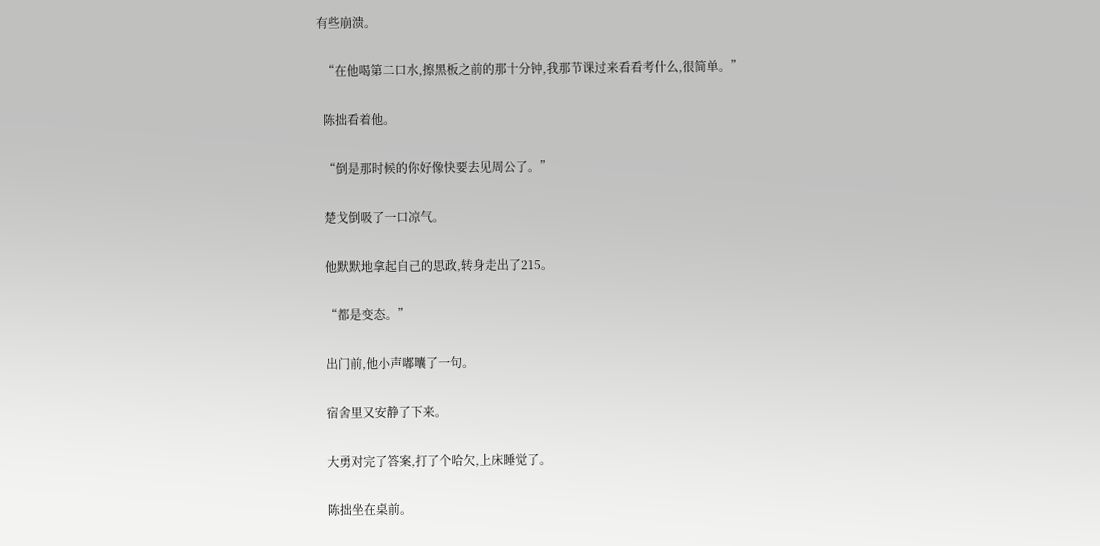有些崩溃。

  “在他喝第二口水,擦黑板之前的那十分钟,我那节课过来看看考什么,很简单。”

  陈拙看着他。

  “倒是那时候的你好像快要去见周公了。”

  楚戈倒吸了一口凉气。

  他默默地拿起自己的思政,转身走出了215。

  “都是变态。”

  出门前,他小声嘟囔了一句。

  宿舍里又安静了下来。

  大勇对完了答案,打了个哈欠,上床睡觉了。

  陈拙坐在桌前。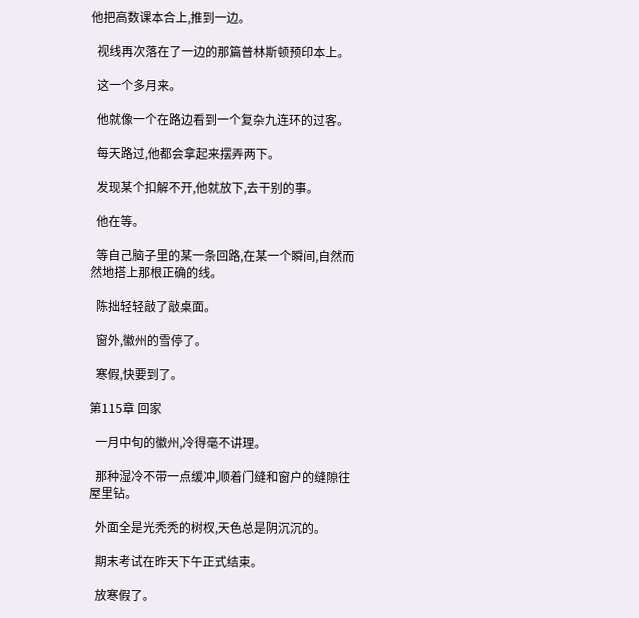他把高数课本合上,推到一边。

  视线再次落在了一边的那篇普林斯顿预印本上。

  这一个多月来。

  他就像一个在路边看到一个复杂九连环的过客。

  每天路过,他都会拿起来摆弄两下。

  发现某个扣解不开,他就放下,去干别的事。

  他在等。

  等自己脑子里的某一条回路,在某一个瞬间,自然而然地搭上那根正确的线。

  陈拙轻轻敲了敲桌面。

  窗外,徽州的雪停了。

  寒假,快要到了。

第115章 回家

  一月中旬的徽州,冷得毫不讲理。

  那种湿冷不带一点缓冲,顺着门缝和窗户的缝隙往屋里钻。

  外面全是光秃秃的树杈,天色总是阴沉沉的。

  期末考试在昨天下午正式结束。

  放寒假了。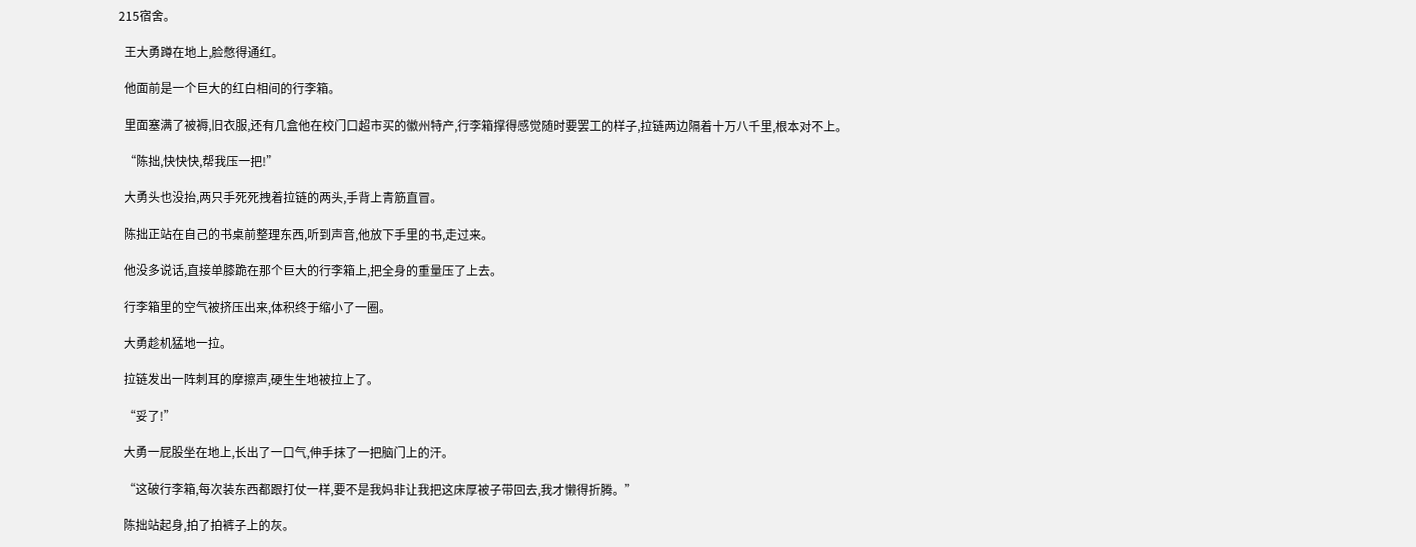215宿舍。

  王大勇蹲在地上,脸憋得通红。

  他面前是一个巨大的红白相间的行李箱。

  里面塞满了被褥,旧衣服,还有几盒他在校门口超市买的徽州特产,行李箱撑得感觉随时要罢工的样子,拉链两边隔着十万八千里,根本对不上。

  “陈拙,快快快,帮我压一把!”

  大勇头也没抬,两只手死死拽着拉链的两头,手背上青筋直冒。

  陈拙正站在自己的书桌前整理东西,听到声音,他放下手里的书,走过来。

  他没多说话,直接单膝跪在那个巨大的行李箱上,把全身的重量压了上去。

  行李箱里的空气被挤压出来,体积终于缩小了一圈。

  大勇趁机猛地一拉。

  拉链发出一阵刺耳的摩擦声,硬生生地被拉上了。

  “妥了!”

  大勇一屁股坐在地上,长出了一口气,伸手抹了一把脑门上的汗。

  “这破行李箱,每次装东西都跟打仗一样,要不是我妈非让我把这床厚被子带回去,我才懒得折腾。”

  陈拙站起身,拍了拍裤子上的灰。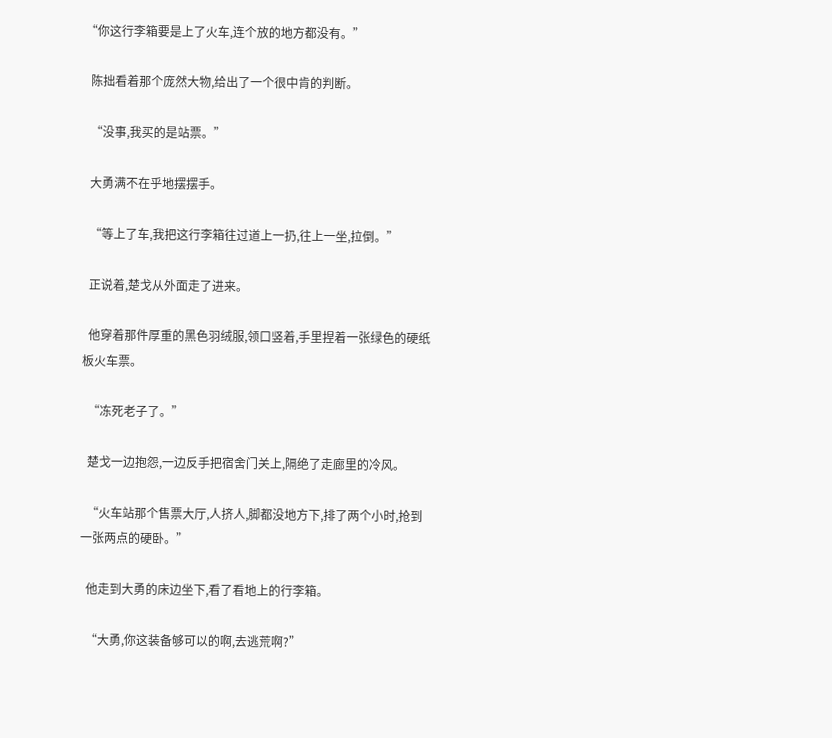“你这行李箱要是上了火车,连个放的地方都没有。”

  陈拙看着那个庞然大物,给出了一个很中肯的判断。

  “没事,我买的是站票。”

  大勇满不在乎地摆摆手。

  “等上了车,我把这行李箱往过道上一扔,往上一坐,拉倒。”

  正说着,楚戈从外面走了进来。

  他穿着那件厚重的黑色羽绒服,领口竖着,手里捏着一张绿色的硬纸板火车票。

  “冻死老子了。”

  楚戈一边抱怨,一边反手把宿舍门关上,隔绝了走廊里的冷风。

  “火车站那个售票大厅,人挤人,脚都没地方下,排了两个小时,抢到一张两点的硬卧。”

  他走到大勇的床边坐下,看了看地上的行李箱。

  “大勇,你这装备够可以的啊,去逃荒啊?”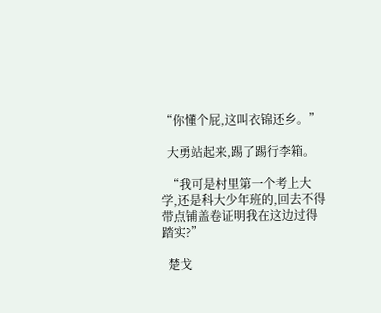“你懂个屁,这叫衣锦还乡。”

  大勇站起来,踢了踢行李箱。

  “我可是村里第一个考上大学,还是科大少年班的,回去不得带点铺盖卷证明我在这边过得踏实?”

  楚戈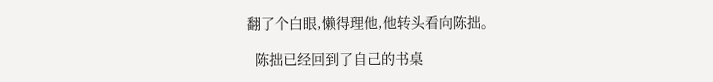翻了个白眼,懒得理他,他转头看向陈拙。

  陈拙已经回到了自己的书桌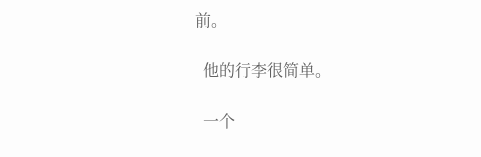前。

  他的行李很简单。

  一个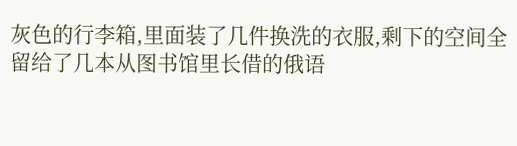灰色的行李箱,里面装了几件换洗的衣服,剩下的空间全留给了几本从图书馆里长借的俄语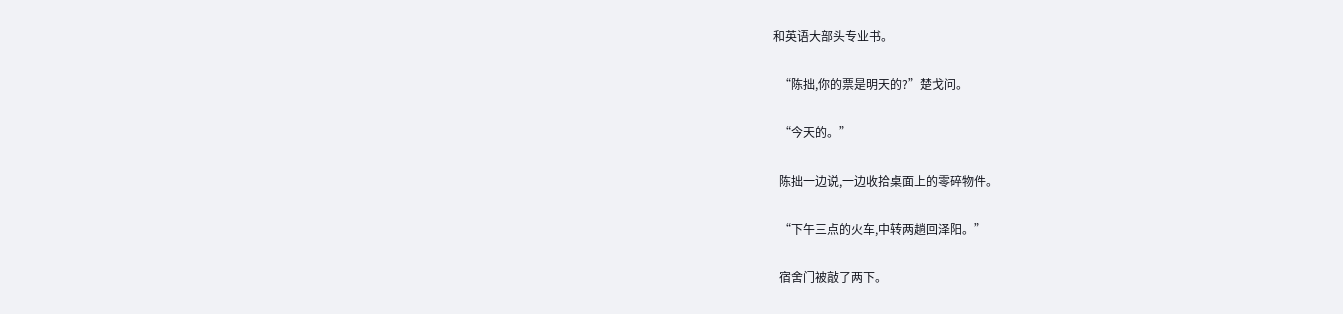和英语大部头专业书。

  “陈拙,你的票是明天的?”楚戈问。

  “今天的。”

  陈拙一边说,一边收拾桌面上的零碎物件。

  “下午三点的火车,中转两趟回泽阳。”

  宿舍门被敲了两下。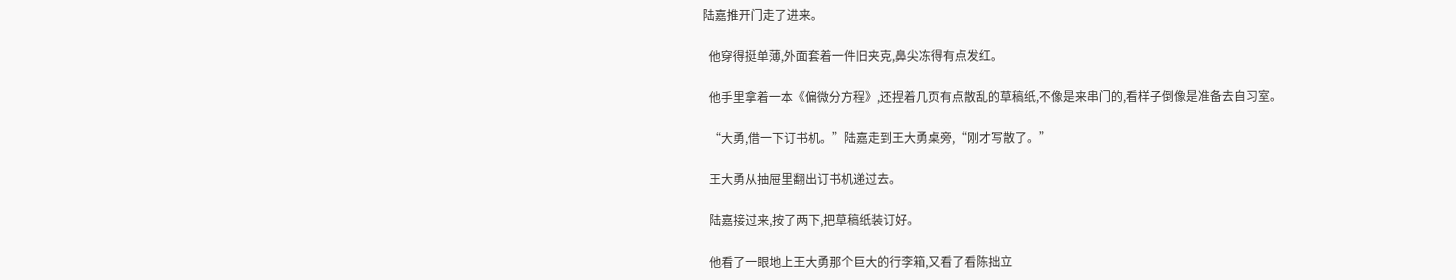陆嘉推开门走了进来。

  他穿得挺单薄,外面套着一件旧夹克,鼻尖冻得有点发红。

  他手里拿着一本《偏微分方程》,还捏着几页有点散乱的草稿纸,不像是来串门的,看样子倒像是准备去自习室。

  “大勇,借一下订书机。”陆嘉走到王大勇桌旁,“刚才写散了。”

  王大勇从抽屉里翻出订书机递过去。

  陆嘉接过来,按了两下,把草稿纸装订好。

  他看了一眼地上王大勇那个巨大的行李箱,又看了看陈拙立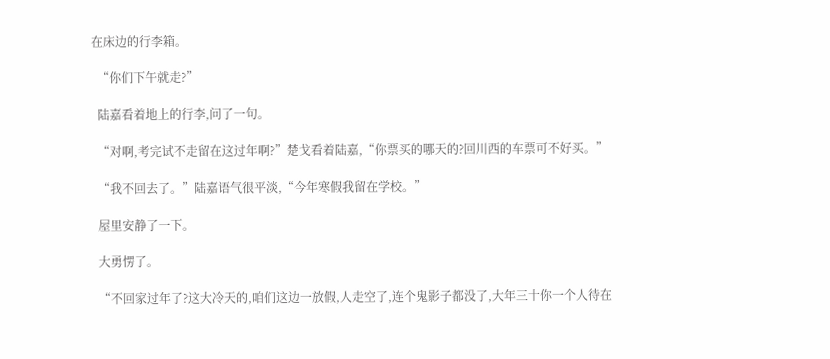在床边的行李箱。

  “你们下午就走?”

  陆嘉看着地上的行李,问了一句。

  “对啊,考完试不走留在这过年啊?”楚戈看着陆嘉,“你票买的哪天的?回川西的车票可不好买。”

  “我不回去了。”陆嘉语气很平淡,“今年寒假我留在学校。”

  屋里安静了一下。

  大勇愣了。

  “不回家过年了?这大冷天的,咱们这边一放假,人走空了,连个鬼影子都没了,大年三十你一个人待在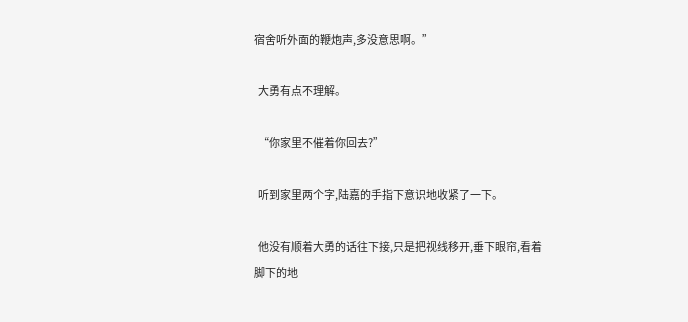宿舍听外面的鞭炮声,多没意思啊。”

  大勇有点不理解。

  “你家里不催着你回去?”

  听到家里两个字,陆嘉的手指下意识地收紧了一下。

  他没有顺着大勇的话往下接,只是把视线移开,垂下眼帘,看着脚下的地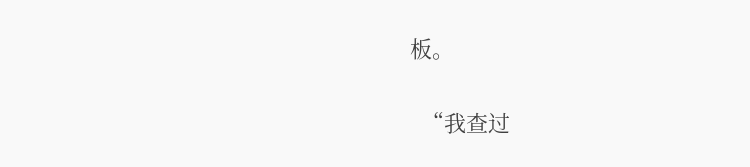板。

  “我查过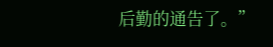后勤的通告了。”